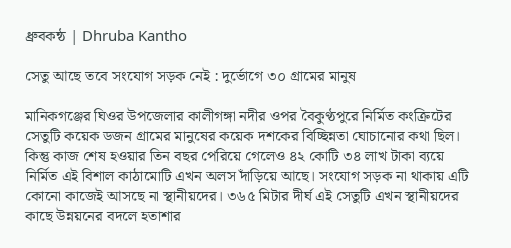ধ্রুবকন্ঠ | Dhruba Kantho

সেতু আছে তবে সংযোগ সড়ক নেই : দুর্ভোগে ৩০ গ্রামের মানুষ

মানিকগঞ্জের ঘিওর উপজেলার কালীগঙ্গা নদীর ওপর বৈকুণ্ঠপুরে নির্মিত কংক্রিটের সেতুটি কয়েক ডজন গ্রামের মানুষের কয়েক দশকের বিচ্ছিন্নতা ঘোচানোর কথা ছিল। কিন্তু কাজ শেষ হওয়ার তিন বছর পেরিয়ে গেলেও ৪২ কোটি ৩৪ লাখ টাকা ব্যয়ে নির্মিত এই বিশাল কাঠামোটি এখন অলস দাঁড়িয়ে আছে। সংযোগ সড়ক না থাকায় এটি কোনো কাজেই আসছে না স্থানীয়দের। ৩৬৫ মিটার দীর্ঘ এই সেতুটি এখন স্থানীয়দের কাছে উন্নয়নের বদলে হতাশার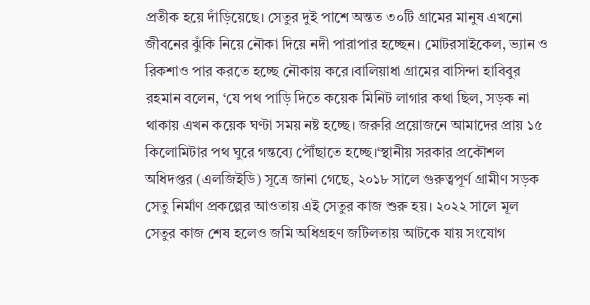প্রতীক হয়ে দাঁড়িয়েছে। সেতুর দুই পাশে অন্তত ৩০টি গ্রামের মানুষ এখনো জীবনের ঝুঁকি নিয়ে নৌকা দিয়ে নদী পারাপার হচ্ছেন। মোটরসাইকেল, ভ্যান ও রিকশাও পার করতে হচ্ছে নৌকায় করে।বালিয়াধা গ্রামের বাসিন্দা হাবিবুর রহমান বলেন, ‘যে পথ পাড়ি দিতে কয়েক মিনিট লাগার কথা ছিল, সড়ক না থাকায় এখন কয়েক ঘণ্টা সময় নষ্ট হচ্ছে। জরুরি প্রয়োজনে আমাদের প্রায় ১৫ কিলোমিটার পথ ঘুরে গন্তব্যে পৌঁছাতে হচ্ছে।‘স্থানীয় সরকার প্রকৌশল অধিদপ্তর (এলজিইডি) সূত্রে জানা গেছে, ২০১৮ সালে গুরুত্বপূর্ণ গ্রামীণ সড়ক সেতু নির্মাণ প্রকল্পের আওতায় এই সেতুর কাজ শুরু হয়। ২০২২ সালে মূল সেতুর কাজ শেষ হলেও জমি অধিগ্রহণ জটিলতায় আটকে যায় সংযোগ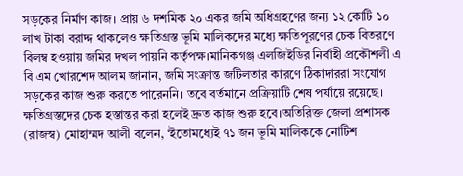সড়কের নির্মাণ কাজ। প্রায় ৬ দশমিক ২০ একর জমি অধিগ্রহণের জন্য ১২ কোটি ১০ লাখ টাকা বরাদ্দ থাকলেও ক্ষতিগ্রস্ত ভূমি মালিকদের মধ্যে ক্ষতিপূরণের চেক বিতরণে বিলম্ব হওয়ায় জমির দখল পায়নি কর্তৃপক্ষ।মানিকগঞ্জ এলজিইডির নির্বাহী প্রকৌশলী এ বি এম খোরশেদ আলম জানান, জমি সংক্রান্ত জটিলতার কারণে ঠিকাদাররা সংযোগ সড়কের কাজ শুরু করতে পারেননি। তবে বর্তমানে প্রক্রিয়াটি শেষ পর্যায়ে রয়েছে। ক্ষতিগ্রস্তদের চেক হস্তান্তর করা হলেই দ্রুত কাজ শুরু হবে।অতিরিক্ত জেলা প্রশাসক (রাজস্ব) মোহাম্মদ আলী বলেন, ‘ইতোমধ্যেই ৭১ জন ভূমি মালিককে নোটিশ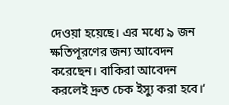দেওয়া হয়েছে। এর মধ্যে ৯ জন ক্ষতিপূরণের জন্য আবেদন করেছেন। বাকিরা আবেদন করলেই দ্রুত চেক ইস্যু করা হবে।‘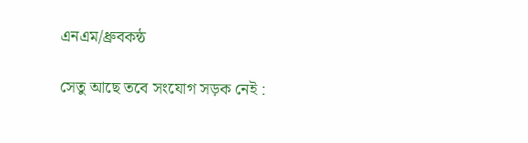এনএম/ধ্রুবকন্ঠ

সেতু আছে তবে সংযোগ সড়ক নেই :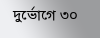দুর্ভোগে ৩০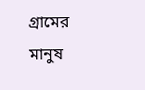গ্রামের মানুষ